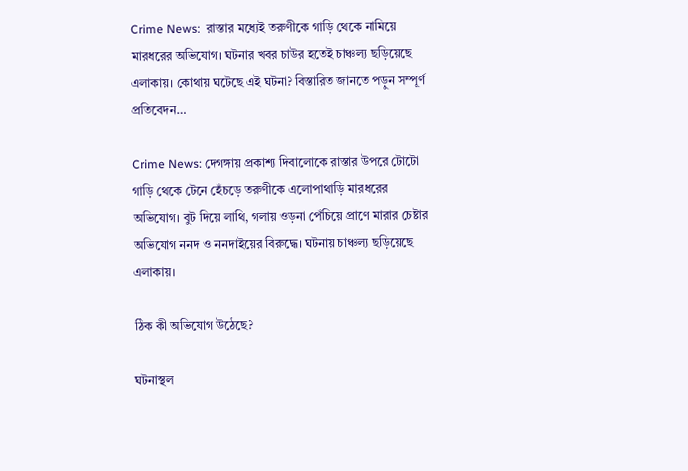Crime News:  রাস্তার মধ্যেই তরুণীকে গাড়ি থেকে নামিয়ে মারধরের অভিযোগ। ঘটনার খবর চাউর হতেই চাঞ্চল্য ছড়িয়েছে এলাকায়। কোথায় ঘটেছে এই ঘটনা? বিস্তারিত জানতে পড়ুন সম্পূর্ণ প্রতিবেদন…

Crime News: দেগঙ্গায় প্রকাশ্য দিবালোকে রাস্তার উপরে টোটো গাড়ি থেকে টেনে হেঁচড়ে তরুণীকে এলোপাথাড়ি মারধরের অভিযোগ। বুট দিয়ে লাথি, গলায় ওড়না পেঁচিয়ে প্রাণে মারার চেষ্টার অভিযোগ ননদ ও ননদাইয়ের বিরুদ্ধে। ঘটনায় চাঞ্চল্য ছড়িয়েছে এলাকায়।

ঠিক কী অভিযোগ উঠেছে?

ঘটনাস্থল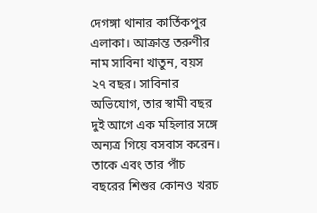দেগঙ্গা থানার কার্তিকপুর এলাকা। আক্রান্ত তরুণীর নাম সাবিনা খাতুন, বয়স ২৭ বছর। সাবিনার অভিযোগ, তার স্বামী বছর দুই আগে এক মহিলার সঙ্গে অন্যত্র গিয়ে বসবাস করেন। তাকে এবং তার পাঁচ বছরের শিশুর কোনও খরচ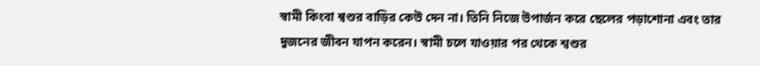স্বামী কিংবা শ্বশুর বাড়ির কেউ দেন না। তিনি নিজে উপার্জন করে ছেলের পড়াশোনা এবং তার দুজনের জীবন যাপন করেন। স্বামী চলে যাওয়ার পর থেকে শ্বশুর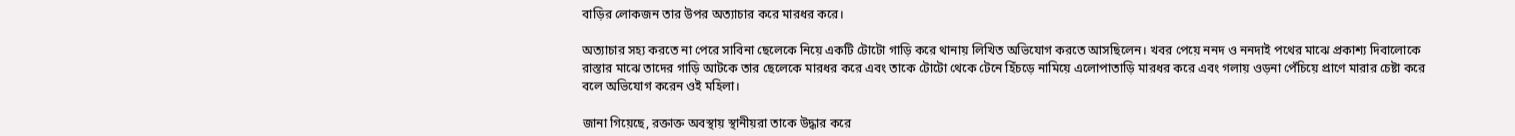বাড়ির লোকজন তার উপর অত্যাচার করে মারধর করে।

অত্যাচার সহ্য করতে না পেরে সাবিনা ছেলেকে নিয়ে একটি টোটো গাড়ি করে থানায় লিখিত অভিযোগ করতে আসছিলেন। খবর পেয়ে ননদ ও ননদাই পথের মাঝে প্রকাশ্য দিবালোকে রাস্তার মাঝে তাদের গাড়ি আটকে তার ছেলেকে মারধর করে এবং তাকে টোটো থেকে টেনে হিঁচড়ে নামিয়ে এলোপাতাড়ি মারধর করে এবং গলায় ওড়না পেঁচিয়ে প্রাণে মারার চেষ্টা করে বলে অভিযোগ করেন ওই মহিলা।

জানা গিয়েছে, রক্তাক্ত অবস্থায় স্থানীয়রা তাকে উদ্ধার করে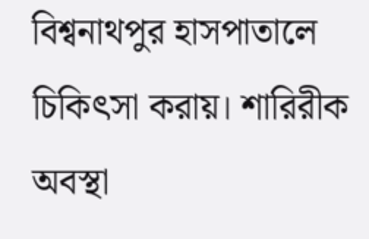বিশ্বনাথপুর হাসপাতালে চিকিৎসা করায়। শারিরীক অবস্থা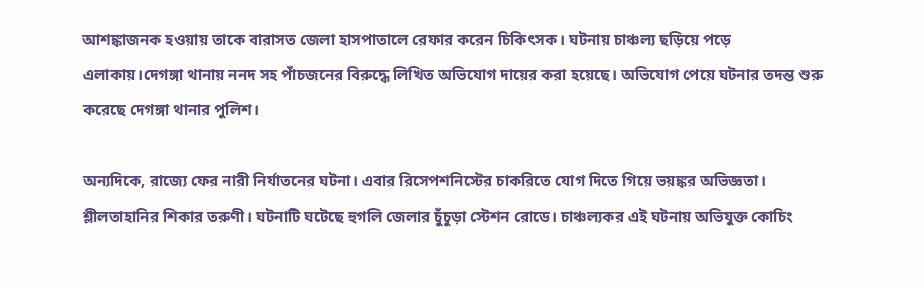আশঙ্কাজনক হওয়ায় তাকে বারাসত জেলা হাসপাতালে রেফার করেন চিকিৎসক। ঘটনায় চাঞ্চল্য ছড়িয়ে পড়ে এলাকায়।দেগঙ্গা থানায় ননদ সহ পাঁচজনের বিরুদ্ধে লিখিত অভিযোগ দায়ের করা হয়েছে। অভিযোগ পেয়ে ঘটনার তদন্ত শুরু করেছে দেগঙ্গা থানার পুলিশ।

অন্যদিকে, রাজ্যে ফের নারী নির্যাতনের ঘটনা। এবার রিসেপশনিস্টের চাকরিতে যোগ দিতে গিয়ে ভয়ঙ্কর অভিজ্ঞতা। শ্লীলতাহানির শিকার তরুণী। ঘটনাটি ঘটেছে হুগলি জেলার চুঁচুড়া স্টেশন রোডে। চাঞ্চল্যকর এই ঘটনায় অভিযুক্ত কোচিং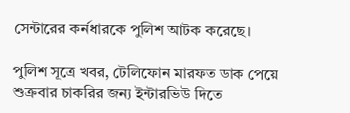সেন্টারের কর্নধারকে পুলিশ আটক করেছে।

পুলিশ সূত্রে খবর, টেলিফোন মারফত ডাক পেয়ে শুক্রবার চাকরির জন্য ইন্টারভিউ দিতে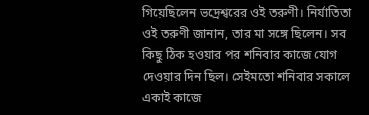গিয়েছিলেন ভদ্রেশ্বরের ওই তরুণী। নির্যাতিতা ওই তরুণী জানান, তার মা সঙ্গে ছিলেন। সব কিছু ঠিক হওয়ার পর শনিবার কাজে যোগ দেওয়ার দিন ছিল। সেইমতো শনিবার সকালে একাই কাজে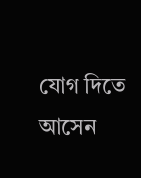যোগ দিতে আসেন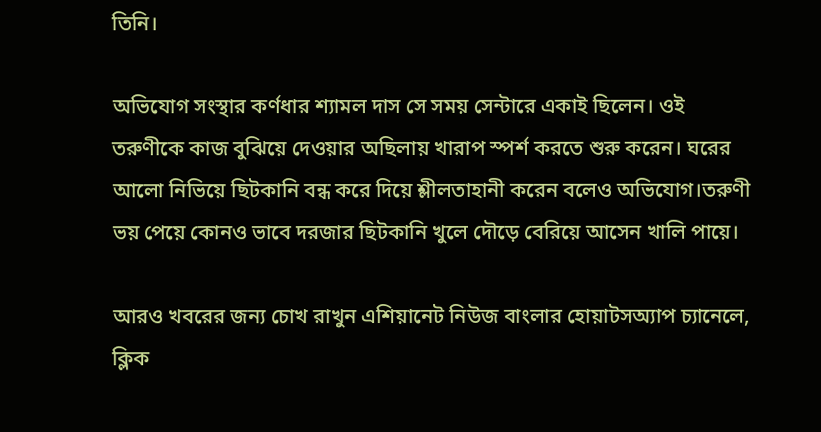তিনি।

অভিযোগ সংস্থার কর্ণধার শ্যামল দাস সে সময় সেন্টারে একাই ছিলেন। ওই তরুণীকে কাজ বুঝিয়ে দেওয়ার অছিলায় খারাপ স্পর্শ করতে শুরু করেন। ঘরের আলো নিভিয়ে ছিটকানি বন্ধ করে দিয়ে শ্লীলতাহানী করেন বলেও অভিযোগ।তরুণী ভয় পেয়ে কোনও ভাবে দরজার ছিটকানি খুলে দৌড়ে বেরিয়ে আসেন খালি পায়ে।

আরও খবরের জন্য চোখ রাখুন এশিয়ানেট নিউজ বাংলার হোয়াটসঅ্যাপ চ্যানেলে, ক্লিক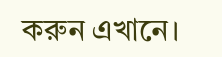করুন এখানে।